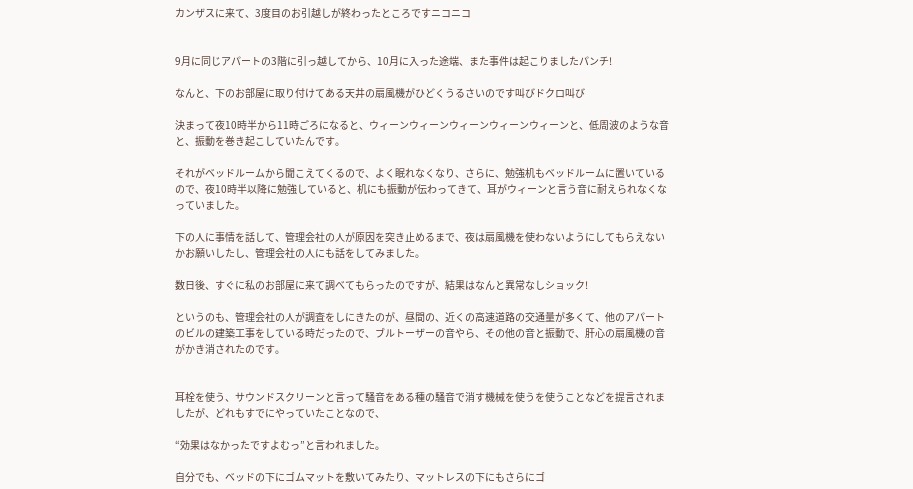カンザスに来て、3度目のお引越しが終わったところですニコニコ


9月に同じアパートの3階に引っ越してから、10月に入った途端、また事件は起こりましたパンチ!

なんと、下のお部屋に取り付けてある天井の扇風機がひどくうるさいのです叫びドクロ叫び

決まって夜10時半から11時ごろになると、ウィーンウィーンウィーンウィーンウィーンと、低周波のような音と、振動を巻き起こしていたんです。

それがベッドルームから聞こえてくるので、よく眠れなくなり、さらに、勉強机もベッドルームに置いているので、夜10時半以降に勉強していると、机にも振動が伝わってきて、耳がウィーンと言う音に耐えられなくなっていました。

下の人に事情を話して、管理会社の人が原因を突き止めるまで、夜は扇風機を使わないようにしてもらえないかお願いしたし、管理会社の人にも話をしてみました。

数日後、すぐに私のお部屋に来て調べてもらったのですが、結果はなんと異常なしショック!

というのも、管理会社の人が調査をしにきたのが、昼間の、近くの高速道路の交通量が多くて、他のアパートのビルの建築工事をしている時だったので、ブルトーザーの音やら、その他の音と振動で、肝心の扇風機の音がかき消されたのです。


耳栓を使う、サウンドスクリーンと言って騒音をある種の騒音で消す機械を使うを使うことなどを提言されましたが、どれもすでにやっていたことなので、

“効果はなかったですよむっ”と言われました。

自分でも、ベッドの下にゴムマットを敷いてみたり、マットレスの下にもさらにゴ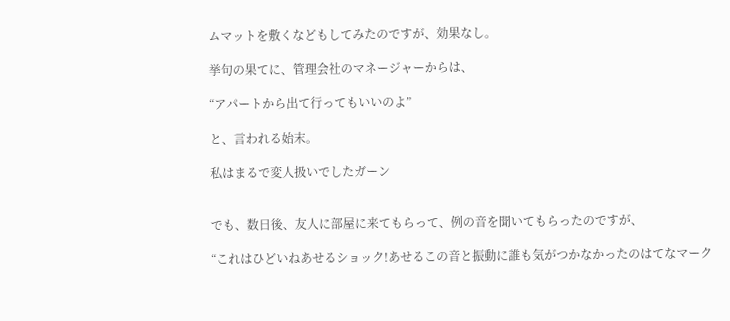ムマットを敷くなどもしてみたのですが、効果なし。

挙句の果てに、管理会社のマネージャーからは、

“アパートから出て行ってもいいのよ”

と、言われる始末。

私はまるで変人扱いでしたガーン


でも、数日後、友人に部屋に来てもらって、例の音を聞いてもらったのですが、

“これはひどいねあせるショック!あせるこの音と振動に誰も気がつかなかったのはてなマーク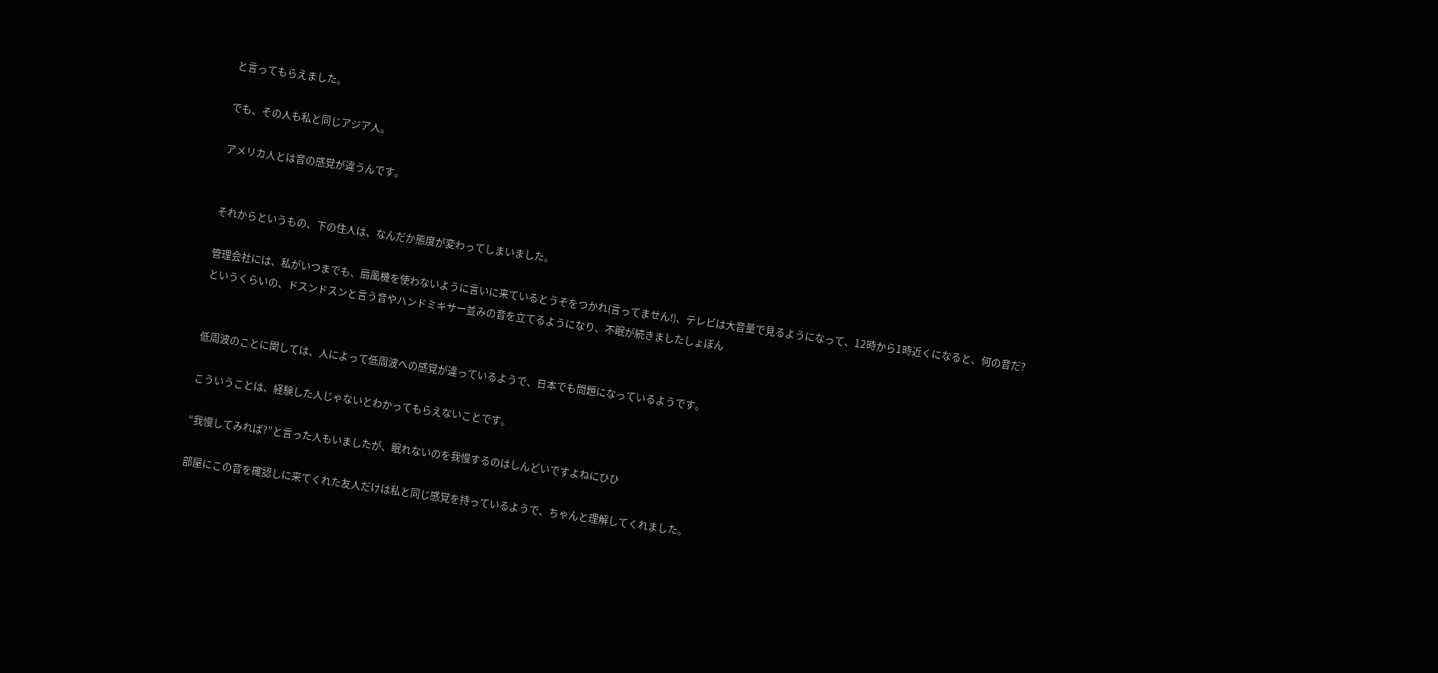と言ってもらえました。

でも、その人も私と同じアジア人。

アメリカ人とは音の感覚が違うんです。


それからというもの、下の住人は、なんだか態度が変わってしまいました。

管理会社には、私がいつまでも、扇風機を使わないように言いに来ているとうそをつかれ(言ってません!)、テレビは大音量で見るようになって、12時から1時近くになると、何の音だ?というくらいの、ドスンドスンと言う音やハンドミキサー並みの音を立てるようになり、不眠が続きましたしょぼん


低周波のことに関しては、人によって低周波への感覚が違っているようで、日本でも問題になっているようです。

こういうことは、経験した人じゃないとわかってもらえないことです。

“我慢してみれば?”と言った人もいましたが、眠れないのを我慢するのはしんどいですよねにひひ

部屋にこの音を確認しに来てくれた友人だけは私と同じ感覚を持っているようで、ちゃんと理解してくれました。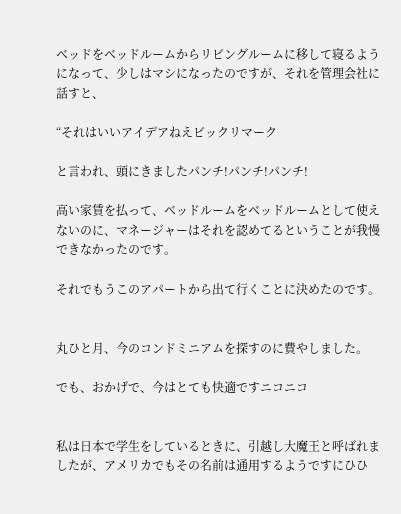ベッドをベッドルームからリビングルームに移して寝るようになって、少しはマシになったのですが、それを管理会社に話すと、

“それはいいアイデアねえビックリマーク

と言われ、頭にきましたパンチ!パンチ!パンチ!

高い家賃を払って、ベッドルームをベッドルームとして使えないのに、マネージャーはそれを認めてるということが我慢できなかったのです。

それでもうこのアパートから出て行くことに決めたのです。


丸ひと月、今のコンドミニアムを探すのに費やしました。

でも、おかげで、今はとても快適ですニコニコ


私は日本で学生をしているときに、引越し大魔王と呼ばれましたが、アメリカでもその名前は通用するようですにひひ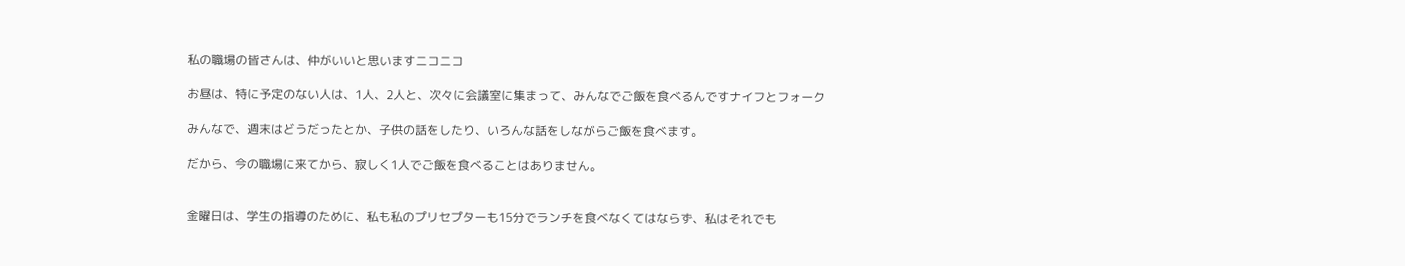私の職場の皆さんは、仲がいいと思いますニコニコ

お昼は、特に予定のない人は、1人、2人と、次々に会議室に集まって、みんなでご飯を食べるんですナイフとフォーク

みんなで、週末はどうだったとか、子供の話をしたり、いろんな話をしながらご飯を食べます。

だから、今の職場に来てから、寂しく1人でご飯を食べることはありません。


金曜日は、学生の指導のために、私も私のプリセプターも15分でランチを食べなくてはならず、私はそれでも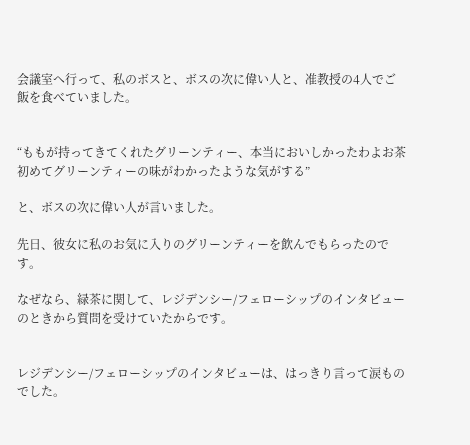会議室へ行って、私のボスと、ボスの次に偉い人と、准教授の4人でご飯を食べていました。


“ももが持ってきてくれたグリーンティー、本当においしかったわよお茶初めてグリーンティーの味がわかったような気がする”

と、ボスの次に偉い人が言いました。

先日、彼女に私のお気に入りのグリーンティーを飲んでもらったのです。

なぜなら、緑茶に関して、レジデンシー/フェローシップのインタビューのときから質問を受けていたからです。


レジデンシー/フェローシップのインタビューは、はっきり言って涙ものでした。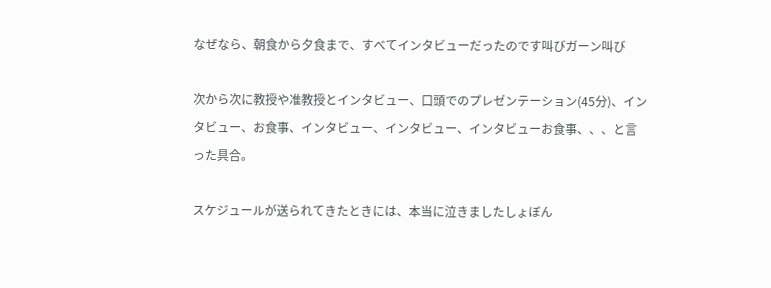なぜなら、朝食から夕食まで、すべてインタビューだったのです叫びガーン叫び

次から次に教授や准教授とインタビュー、口頭でのプレゼンテーション(45分)、インタビュー、お食事、インタビュー、インタビュー、インタビューお食事、、、と言った具合。

スケジュールが送られてきたときには、本当に泣きましたしょぼん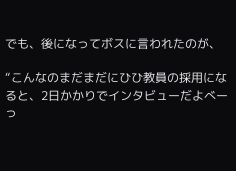でも、後になってボスに言われたのが、

“こんなのまだまだにひひ教員の採用になると、2日かかりでインタビューだよべーっ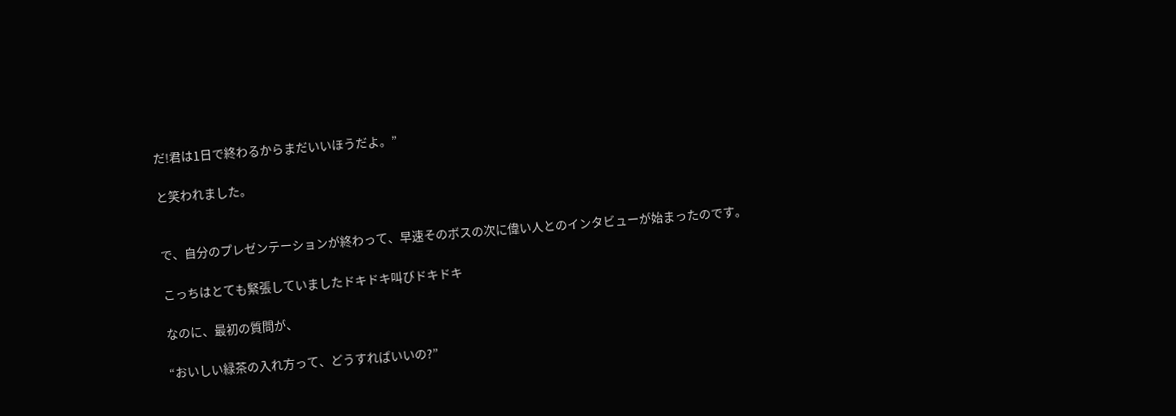だ!君は1日で終わるからまだいいほうだよ。”

と笑われました。


で、自分のプレゼンテーションが終わって、早速そのボスの次に偉い人とのインタビューが始まったのです。

こっちはとても緊張していましたドキドキ叫びドキドキ

なのに、最初の質問が、

“おいしい緑茶の入れ方って、どうすればいいの?”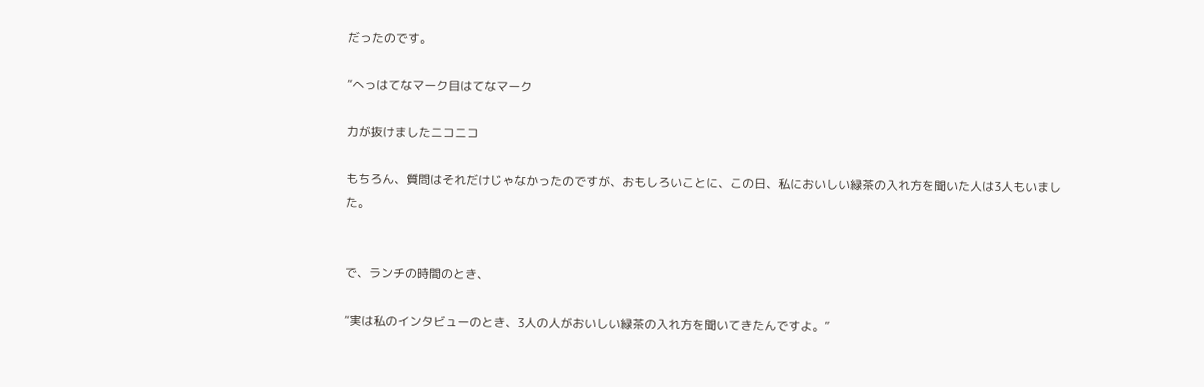だったのです。

“へっはてなマーク目はてなマーク

力が抜けましたニコニコ

もちろん、質問はそれだけじゃなかったのですが、おもしろいことに、この日、私においしい緑茶の入れ方を聞いた人は3人もいました。


で、ランチの時間のとき、

“実は私のインタビューのとき、3人の人がおいしい緑茶の入れ方を聞いてきたんですよ。”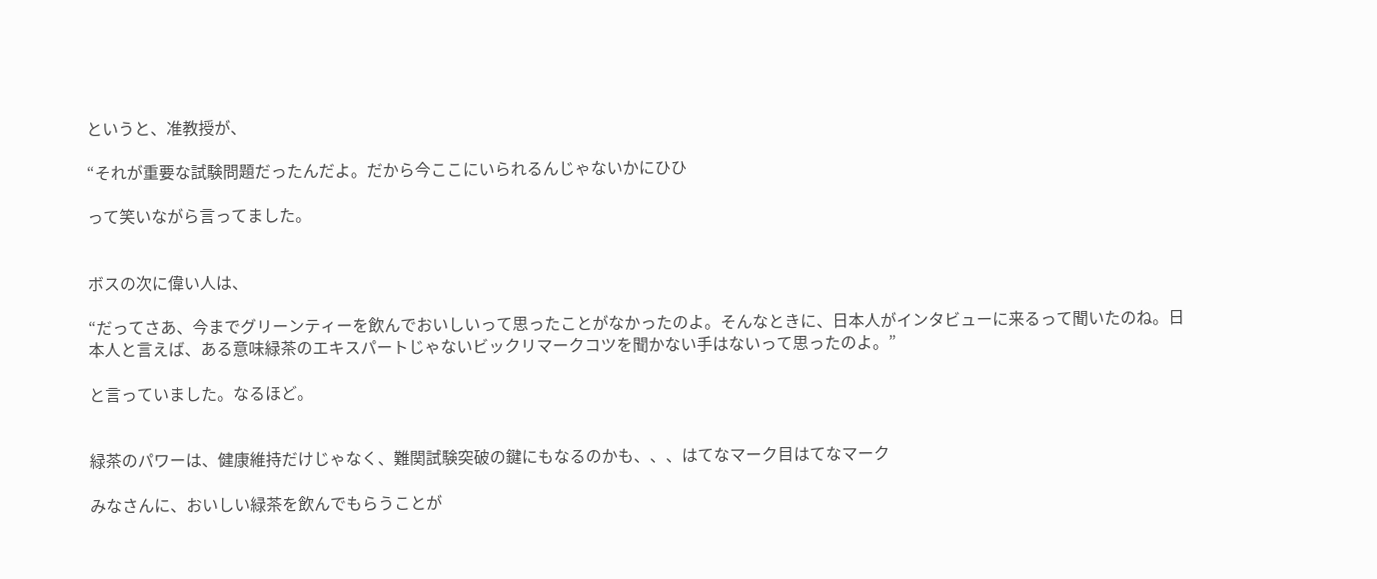というと、准教授が、

“それが重要な試験問題だったんだよ。だから今ここにいられるんじゃないかにひひ

って笑いながら言ってました。


ボスの次に偉い人は、

“だってさあ、今までグリーンティーを飲んでおいしいって思ったことがなかったのよ。そんなときに、日本人がインタビューに来るって聞いたのね。日本人と言えば、ある意味緑茶のエキスパートじゃないビックリマークコツを聞かない手はないって思ったのよ。”

と言っていました。なるほど。


緑茶のパワーは、健康維持だけじゃなく、難関試験突破の鍵にもなるのかも、、、はてなマーク目はてなマーク

みなさんに、おいしい緑茶を飲んでもらうことが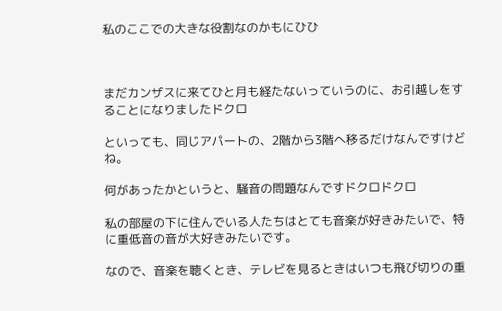私のここでの大きな役割なのかもにひひ



まだカンザスに来てひと月も経たないっていうのに、お引越しをすることになりましたドクロ

といっても、同じアパートの、2階から3階へ移るだけなんですけどね。

何があったかというと、騒音の問題なんですドクロドクロ

私の部屋の下に住んでいる人たちはとても音楽が好きみたいで、特に重低音の音が大好きみたいです。

なので、音楽を聴くとき、テレビを見るときはいつも飛び切りの重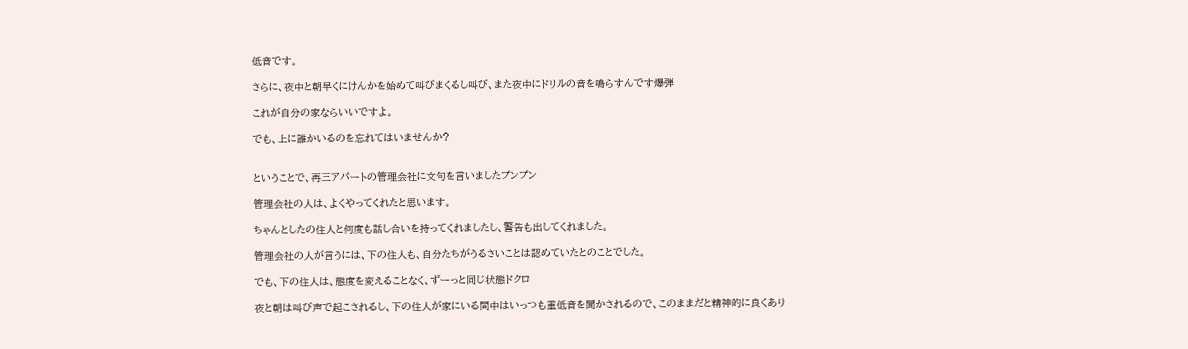低音です。

さらに、夜中と朝早くにけんかを始めて叫びまくるし叫び、また夜中にドリルの音を鳴らすんです爆弾

これが自分の家ならいいですよ。

でも、上に誰かいるのを忘れてはいませんか?


ということで、再三アパートの管理会社に文句を言いましたプンプン

管理会社の人は、よくやってくれたと思います。

ちゃんとしたの住人と何度も話し合いを持ってくれましたし、警告も出してくれました。

管理会社の人が言うには、下の住人も、自分たちがうるさいことは認めていたとのことでした。

でも、下の住人は、態度を変えることなく、ずーっと同じ状態ドクロ

夜と朝は叫び声で起こされるし、下の住人が家にいる間中はいっつも重低音を聞かされるので、このままだと精神的に良くあり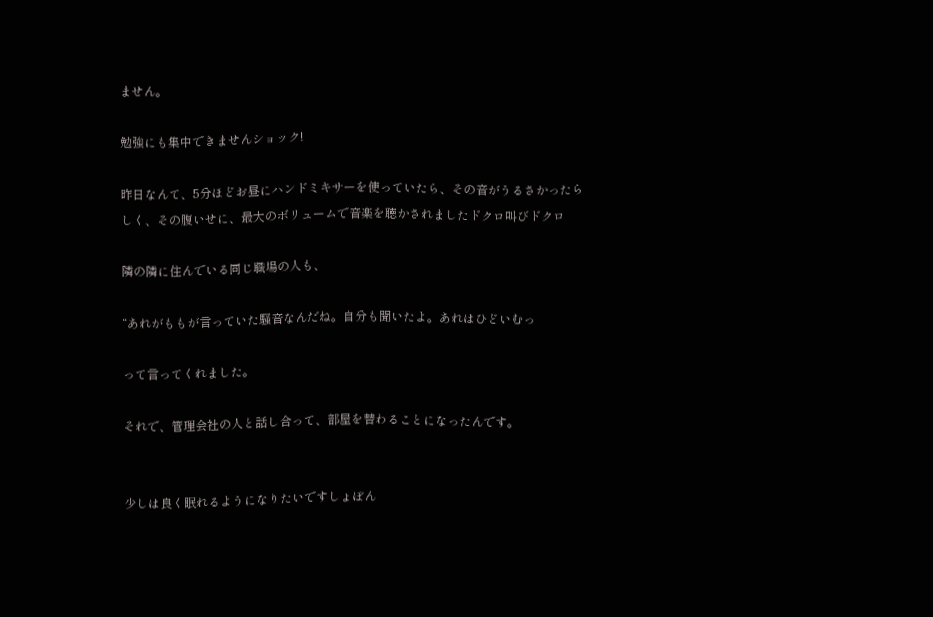ません。

勉強にも集中できませんショック!

昨日なんて、5分ほどお昼にハンドミキサーを使っていたら、その音がうるさかったらしく、その腹いせに、最大のボリュームで音楽を聴かされましたドクロ叫びドクロ

隣の隣に住んでいる同じ職場の人も、

“あれがももが言っていた騒音なんだね。自分も聞いたよ。あれはひどいむっ

って言ってくれました。

それで、管理会社の人と話し合って、部屋を替わることになったんです。


少しは良く眠れるようになりたいですしょぼん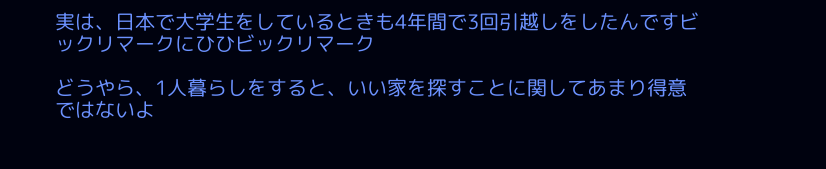実は、日本で大学生をしているときも4年間で3回引越しをしたんですビックリマークにひひビックリマーク

どうやら、1人暮らしをすると、いい家を探すことに関してあまり得意ではないよ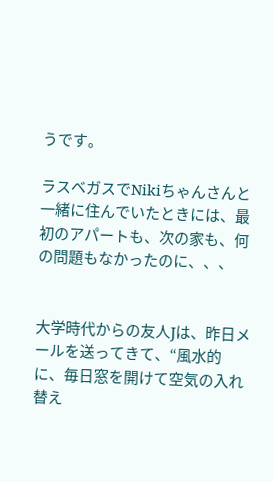うです。

ラスベガスでNikiちゃんさんと一緒に住んでいたときには、最初のアパートも、次の家も、何の問題もなかったのに、、、


大学時代からの友人Jは、昨日メールを送ってきて、“風水的に、毎日窓を開けて空気の入れ替え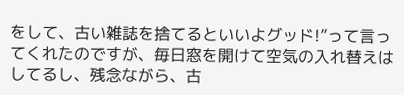をして、古い雑誌を捨てるといいよグッド!”って言ってくれたのですが、毎日窓を開けて空気の入れ替えはしてるし、残念ながら、古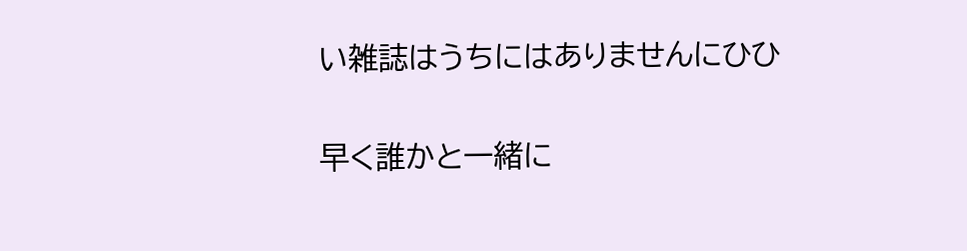い雑誌はうちにはありませんにひひ


早く誰かと一緒に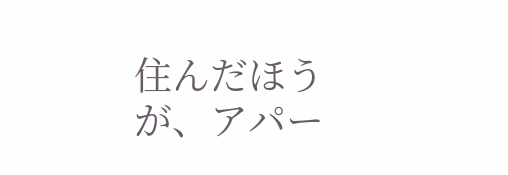住んだほうが、アパー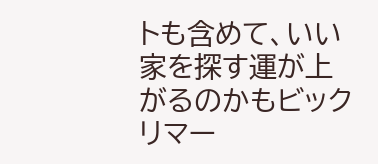トも含めて、いい家を探す運が上がるのかもビックリマー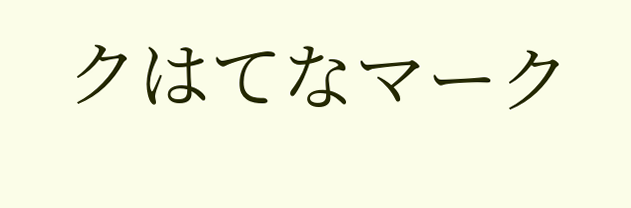クはてなマーク